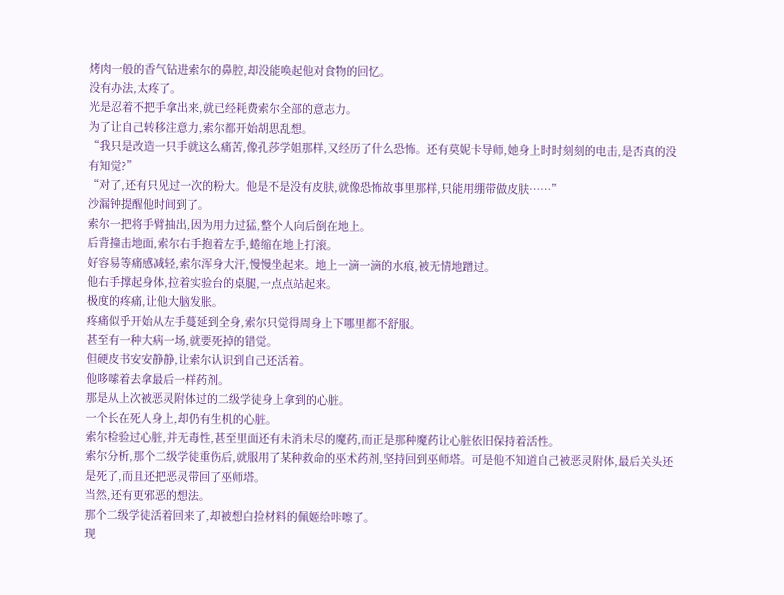烤肉一般的香气钻进索尔的鼻腔,却没能唤起他对食物的回忆。
没有办法,太疼了。
光是忍着不把手拿出来,就已经耗费索尔全部的意志力。
为了让自己转移注意力,索尔都开始胡思乱想。
“我只是改造一只手就这么痛苦,像孔莎学姐那样,又经历了什么恐怖。还有莫妮卡导师,她身上时时刻刻的电击,是否真的没有知觉?”
“对了,还有只见过一次的粉大。他是不是没有皮肤,就像恐怖故事里那样,只能用绷带做皮肤……”
沙漏钟提醒他时间到了。
索尔一把将手臂抽出,因为用力过猛,整个人向后倒在地上。
后背撞击地面,索尔右手抱着左手,蜷缩在地上打滚。
好容易等痛感减轻,索尔浑身大汗,慢慢坐起来。地上一滴一滴的水痕,被无情地蹭过。
他右手撑起身体,拉着实验台的桌腿,一点点站起来。
极度的疼痛,让他大脑发胀。
疼痛似乎开始从左手蔓延到全身,索尔只觉得周身上下哪里都不舒服。
甚至有一种大病一场,就要死掉的错觉。
但硬皮书安安静静,让索尔认识到自己还活着。
他哆嗦着去拿最后一样药剂。
那是从上次被恶灵附体过的二级学徒身上拿到的心脏。
一个长在死人身上,却仍有生机的心脏。
索尔检验过心脏,并无毒性,甚至里面还有未消未尽的魔药,而正是那种魔药让心脏依旧保持着活性。
索尔分析,那个二级学徒重伤后,就服用了某种救命的巫术药剂,坚持回到巫师塔。可是他不知道自己被恶灵附体,最后关头还是死了,而且还把恶灵带回了巫师塔。
当然,还有更邪恶的想法。
那个二级学徒活着回来了,却被想白捡材料的佩姬给咔嚓了。
现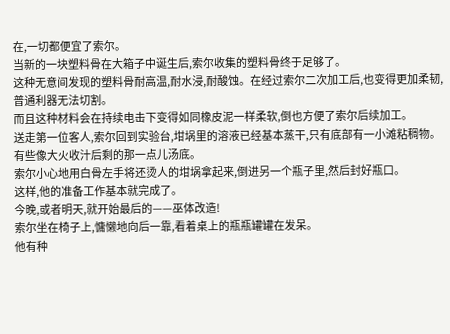在,一切都便宜了索尔。
当新的一块塑料骨在大箱子中诞生后,索尔收集的塑料骨终于足够了。
这种无意间发现的塑料骨耐高温,耐水浸,耐酸蚀。在经过索尔二次加工后,也变得更加柔韧,普通利器无法切割。
而且这种材料会在持续电击下变得如同橡皮泥一样柔软,倒也方便了索尔后续加工。
送走第一位客人,索尔回到实验台,坩埚里的溶液已经基本蒸干,只有底部有一小滩粘稠物。
有些像大火收汁后剩的那一点儿汤底。
索尔小心地用白骨左手将还烫人的坩埚拿起来,倒进另一个瓶子里,然后封好瓶口。
这样,他的准备工作基本就完成了。
今晚,或者明天,就开始最后的——巫体改造!
索尔坐在椅子上,慵懒地向后一靠,看着桌上的瓶瓶罐罐在发呆。
他有种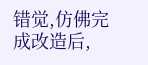错觉,仿佛完成改造后,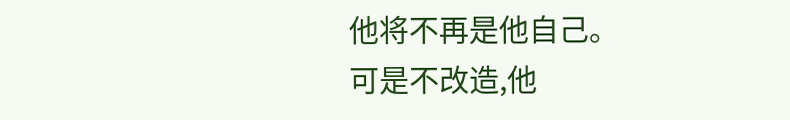他将不再是他自己。
可是不改造,他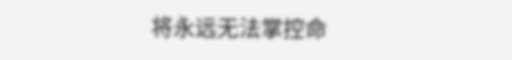将永远无法掌控命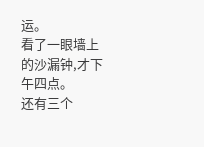运。
看了一眼墙上的沙漏钟,才下午四点。
还有三个